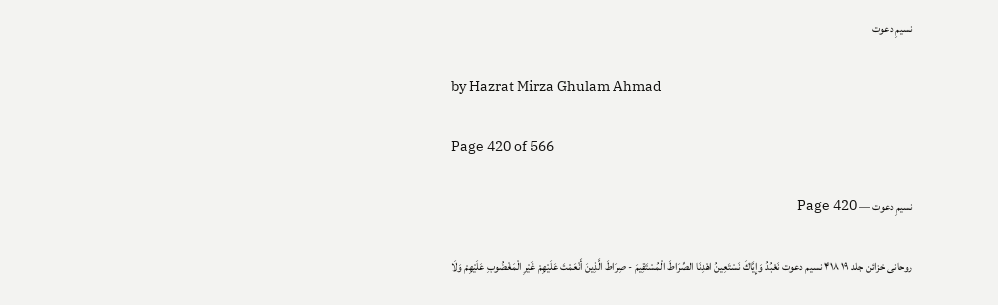نسیمِ دعوت

by Hazrat Mirza Ghulam Ahmad

Page 420 of 566

نسیمِ دعوت — Page 420

روحانی خزائن جلد ۱۹ ۴۱۸ نسیم دعوت نَعْبُدُ وَإِيَّاكَ نَسْتَعِينُ اهْدِنَا الصِّرَاطَ الْمُسْتَقِيمَ - صِرَاطَ الَّذِينَ أَنْعَمْتَ عَلَيْهِمْ غَيْرِ الْمَغْضُوبِ عَلَيْهِمْ وَلَا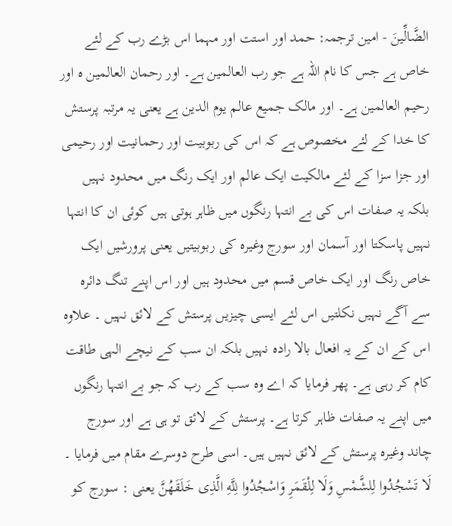الضَّالِّينَ - امين ترجمہ: حمد اور استت اور مہما اس بڑے رب کے لئے خاص ہے جس کا نام اللہ ہے جو رب العالمین ہے۔ اور رحمان العالمین ہ اور رحیم العالمین ہے۔ اور مالک جمیع عالم یوم الدین ہے یعنی یہ مرتبہ پرستش کا خدا کے لئے مخصوص ہے کہ اس کی ربوبیت اور رحمانیت اور رحیمی اور جزا سزا کے لئے مالکیت ایک عالم اور ایک رنگ میں محدود نہیں بلکہ یہ صفات اس کی بے انتہا رنگوں میں ظاہر ہوتی ہیں کوئی ان کا انتہا نہیں پاسکتا اور آسمان اور سورج وغیرہ کی ربوبیتیں یعنی پرورشیں ایک خاص رنگ اور ایک خاص قسم میں محدود ہیں اور اس اپنے تنگ دائرہ سے آگے نہیں نکلتیں اس لئے ایسی چیزیں پرستش کے لائق نہیں ۔ علاوہ اس کے ان کے یہ افعال بالا رادہ نہیں بلکہ ان سب کے نیچے الہی طاقت کام کر رہی ہے۔ پھر فرمایا کہ اے وہ سب کے رب کہ جو بے انتہا رنگوں میں اپنے یہ صفات ظاہر کرتا ہے۔ پرستش کے لائق تو ہی ہے اور سورج چاند وغیرہ پرستش کے لائق نہیں ہیں۔ اسی طرح دوسرے مقام میں فرمایا ۔ لَا تَسْجُدُوا لِلشَّمْسِ وَلَا لِلْقَمَرِ وَاسْجُدُوا لِلَّهِ الَّذِى خَلَقَهُنَّ یعنی : سورج کو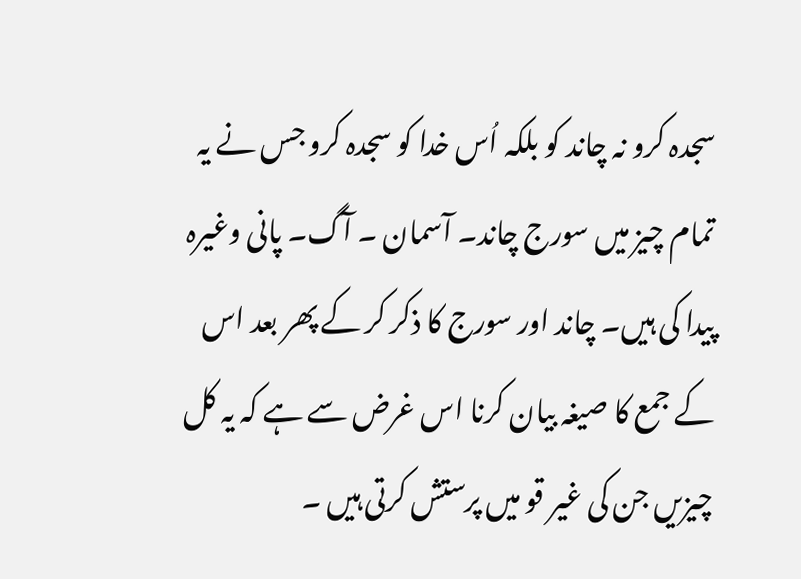سجدہ کرو نہ چاند کو بلکہ اُس خدا کو سجدہ کرو جس نے یہ تمام چیز میں سورج چاند۔ آسمان ۔ آگ۔ پانی وغیرہ پیدا کی ہیں۔ چاند اور سورج کا ذکر کر کے پھر بعد اس کے جمع کا صیغہ بیان کرنا اس غرض سے ہے کہ یہ کل چیزیں جن کی غیر قو میں پرستش کرتی ہیں ۔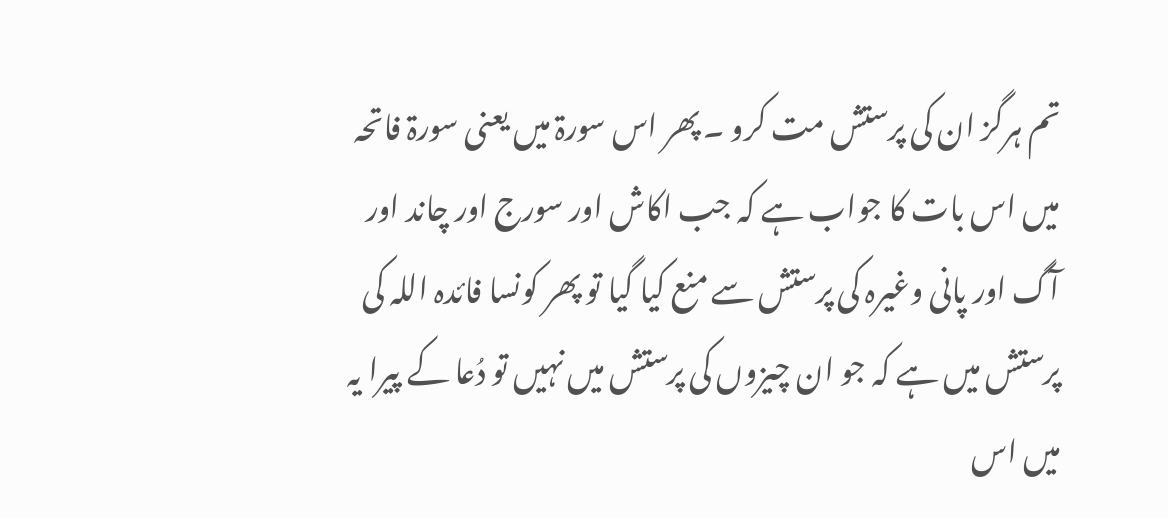تم ہرگز ان کی پرستش مت کرو ۔ پھر اس سورۃ میں یعنی سورۃ فاتحہ میں اس بات کا جواب ہے کہ جب اکاش اور سورج اور چاند اور آگ اور پانی وغیرہ کی پرستش سے منع کیا گیا تو پھر کونسا فائدہ اللہ کی پرستش میں ہے کہ جو ان چیزوں کی پرستش میں نہیں تو دُعا کے پیرا یہ میں اس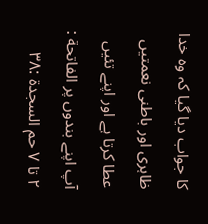کا جواب دیا گیا کہ وہ خدا ظاہری اور باطنی نعمتیں عطا کرتا ہے اور اپنے تئیں آپ اپنے بندوں پر الفاتحة : ٢ تا ٧ حم السجدة :٣٨